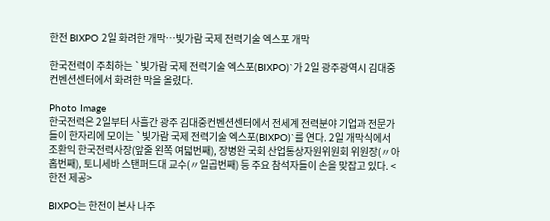한전 BIXPO 2일 화려한 개막…빛가람 국제 전력기술 엑스포 개막

한국전력이 주최하는 `빛가람 국제 전력기술 엑스포(BIXPO)`가 2일 광주광역시 김대중컨벤션센터에서 화려한 막을 올렸다.

Photo Image
한국전력은 2일부터 사흘간 광주 김대중컨벤션센터에서 전세계 전력분야 기업과 전문가들이 한자리에 모이는 `빛가람 국제 전력기술 엑스포(BIXPO)`를 연다. 2일 개막식에서 조환익 한국전력사장(앞줄 왼쪽 여덟번째), 장병완 국회 산업통상자원위원회 위원장(〃아홉번째), 토니세바 스탠퍼드대 교수(〃일곱번째) 등 주요 참석자들이 손을 맞잡고 있다. <한전 제공>

BIXPO는 한전이 본사 나주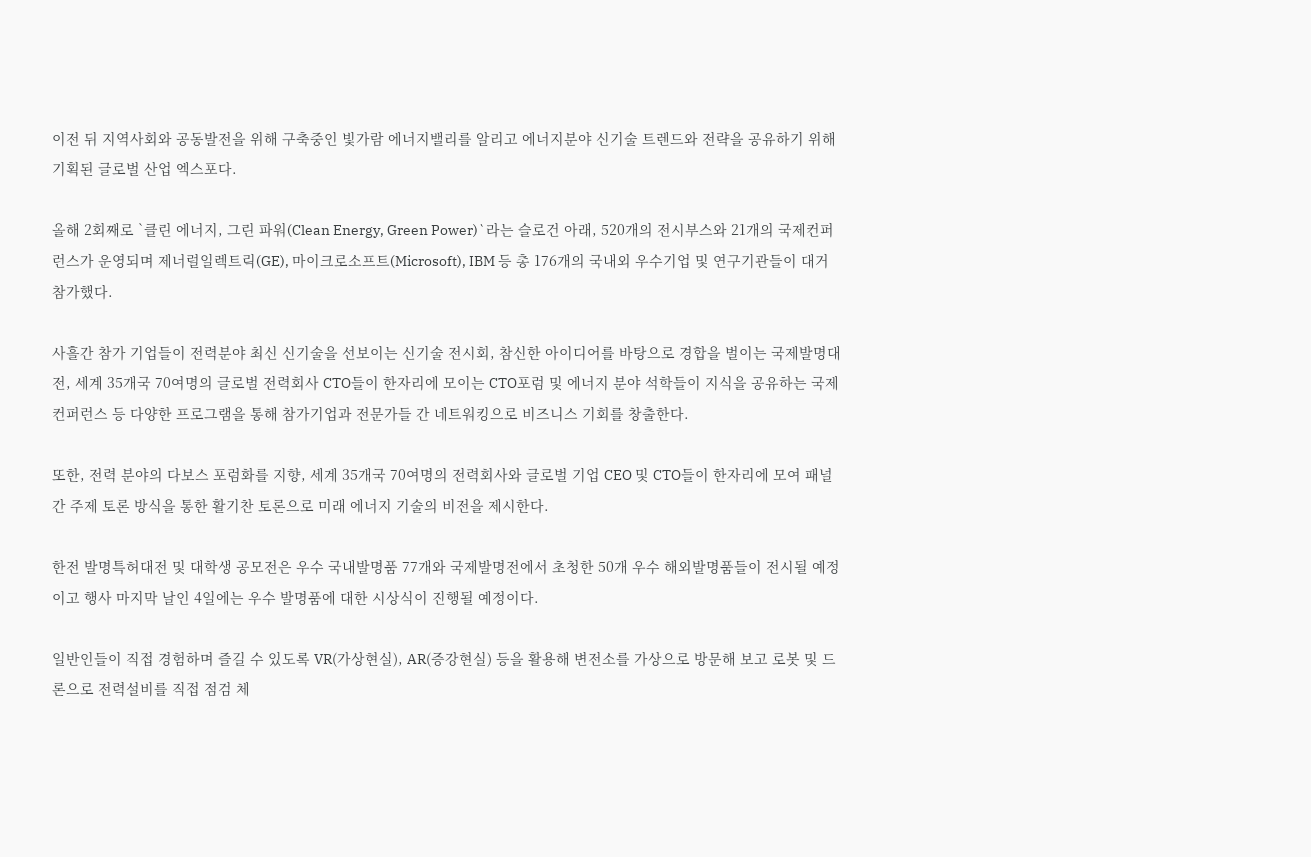이전 뒤 지역사회와 공동발전을 위해 구축중인 빛가람 에너지밸리를 알리고 에너지분야 신기술 트렌드와 전략을 공유하기 위해 기획된 글로벌 산업 엑스포다.

올해 2회째로 `클린 에너지, 그린 파워(Clean Energy, Green Power)`라는 슬로건 아래, 520개의 전시부스와 21개의 국제컨퍼런스가 운영되며 제너럴일렉트릭(GE), 마이크로소프트(Microsoft), IBM 등 총 176개의 국내외 우수기업 및 연구기관들이 대거 참가했다.

사흘간 참가 기업들이 전력분야 최신 신기술을 선보이는 신기술 전시회, 참신한 아이디어를 바탕으로 경합을 벌이는 국제발명대전, 세계 35개국 70여명의 글로벌 전력회사 CTO들이 한자리에 모이는 CTO포럼 및 에너지 분야 석학들이 지식을 공유하는 국제 컨퍼런스 등 다양한 프로그램을 통해 참가기업과 전문가들 간 네트워킹으로 비즈니스 기회를 창출한다.

또한, 전력 분야의 다보스 포럼화를 지향, 세계 35개국 70여명의 전력회사와 글로벌 기업 CEO 및 CTO들이 한자리에 모여 패널간 주제 토론 방식을 통한 활기찬 토론으로 미래 에너지 기술의 비전을 제시한다.

한전 발명특허대전 및 대학생 공모전은 우수 국내발명품 77개와 국제발명전에서 초청한 50개 우수 해외발명품들이 전시될 예정이고 행사 마지막 날인 4일에는 우수 발명품에 대한 시상식이 진행될 예정이다.

일반인들이 직접 경험하며 즐길 수 있도록 VR(가상현실), AR(증강현실) 등을 활용해 변전소를 가상으로 방문해 보고 로봇 및 드론으로 전력설비를 직접 점검 체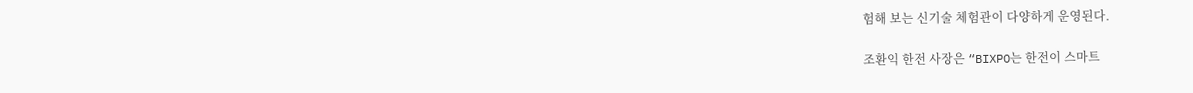험해 보는 신기술 체험관이 다양하게 운영된다.

조환익 한전 사장은 “BIXPO는 한전이 스마트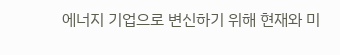에너지 기업으로 변신하기 위해 현재와 미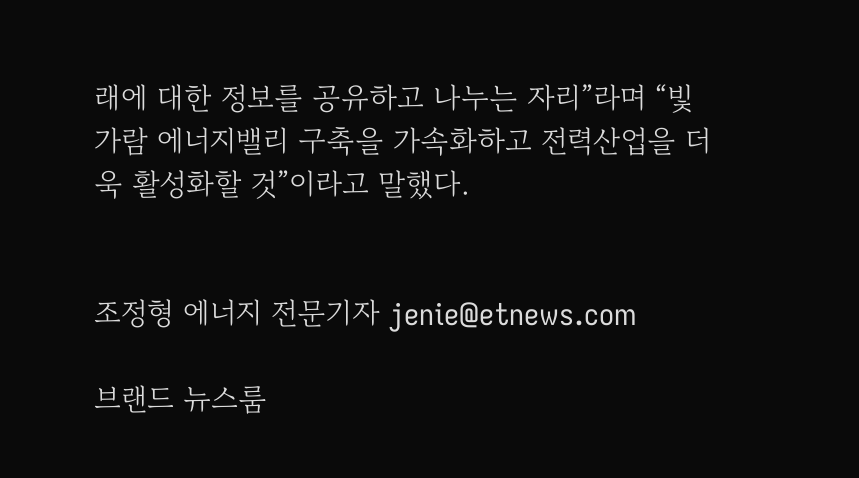래에 대한 정보를 공유하고 나누는 자리”라며 “빛가람 에너지밸리 구축을 가속화하고 전력산업을 더욱 활성화할 것”이라고 말했다.


조정형 에너지 전문기자 jenie@etnews.com

브랜드 뉴스룸